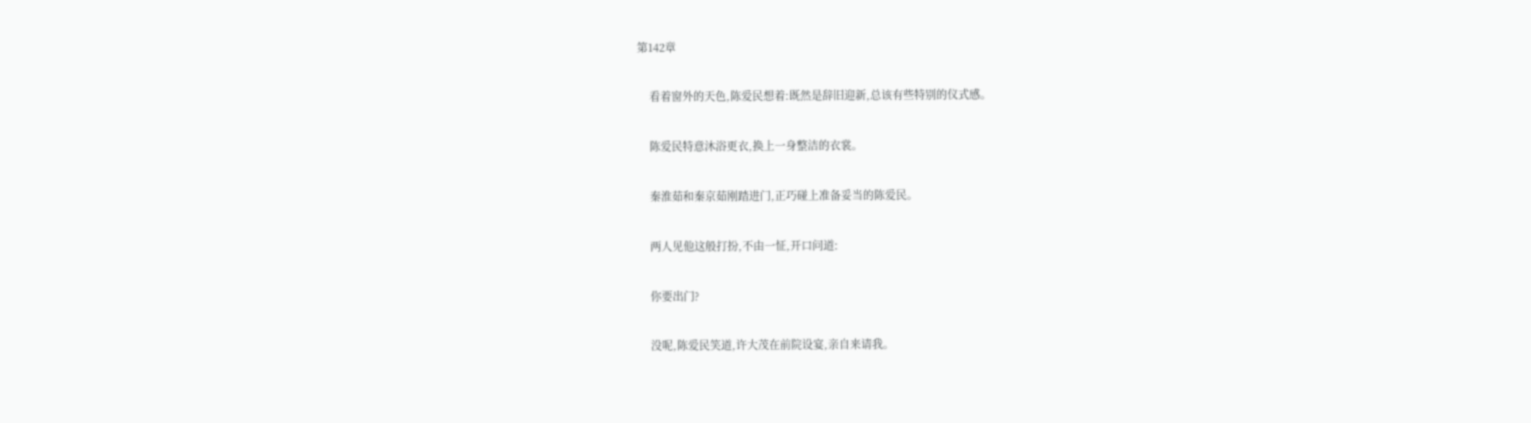第142章

    看着窗外的天色,陈爱民想着:既然是辞旧迎新,总该有些特别的仪式感。

    陈爱民特意沐浴更衣,换上一身整洁的衣裳。

    秦淮茹和秦京茹刚踏进门,正巧碰上准备妥当的陈爱民。

    两人见他这般打扮,不由一怔,开口问道:

    你要出门?

    没呢,陈爱民笑道,许大茂在前院设宴,亲自来请我。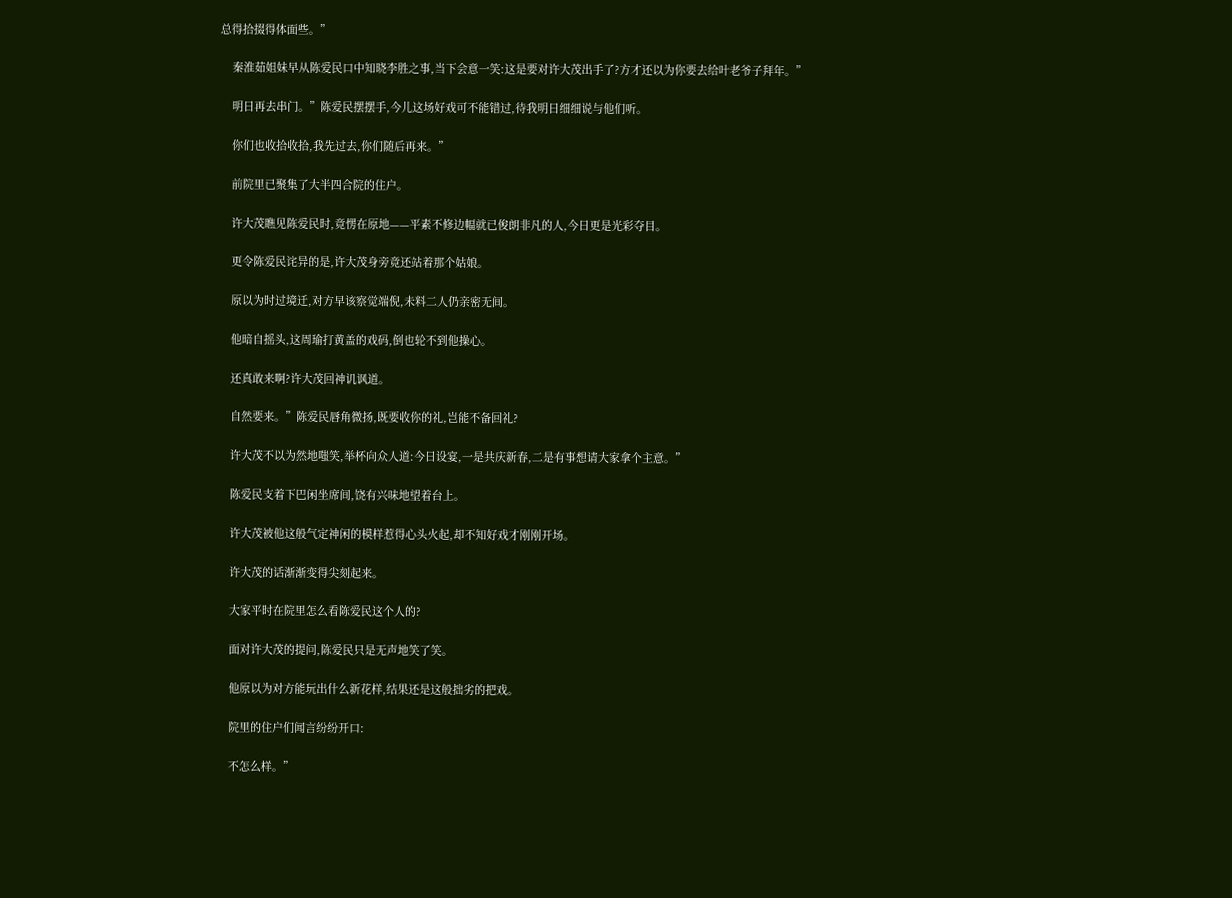总得拾掇得体面些。”

    秦淮茹姐妹早从陈爱民口中知晓李胜之事,当下会意一笑:这是要对许大茂出手了?方才还以为你要去给叶老爷子拜年。”

    明日再去串门。”陈爱民摆摆手,今儿这场好戏可不能错过,待我明日细细说与他们听。

    你们也收拾收拾,我先过去,你们随后再来。”

    前院里已聚集了大半四合院的住户。

    许大茂瞧见陈爱民时,竟愣在原地——平素不修边幅就已俊朗非凡的人,今日更是光彩夺目。

    更令陈爱民诧异的是,许大茂身旁竟还站着那个姑娘。

    原以为时过境迁,对方早该察觉端倪,未料二人仍亲密无间。

    他暗自摇头,这周瑜打黄盖的戏码,倒也轮不到他操心。

    还真敢来啊?许大茂回神讥讽道。

    自然要来。”陈爱民唇角微扬,既要收你的礼,岂能不备回礼?

    许大茂不以为然地嗤笑,举杯向众人道:今日设宴,一是共庆新春,二是有事想请大家拿个主意。”

    陈爱民支着下巴闲坐席间,饶有兴味地望着台上。

    许大茂被他这般气定神闲的模样惹得心头火起,却不知好戏才刚刚开场。

    许大茂的话渐渐变得尖刻起来。

    大家平时在院里怎么看陈爱民这个人的?

    面对许大茂的提问,陈爱民只是无声地笑了笑。

    他原以为对方能玩出什么新花样,结果还是这般拙劣的把戏。

    院里的住户们闻言纷纷开口:

    不怎么样。”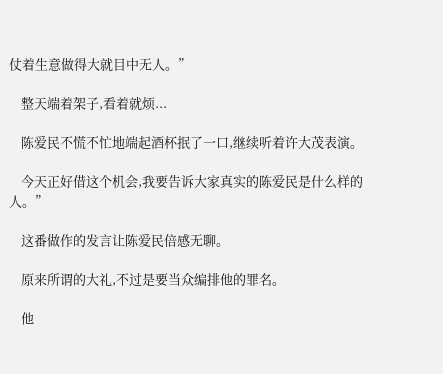仗着生意做得大就目中无人。”

    整天端着架子,看着就烦...

    陈爱民不慌不忙地端起酒杯抿了一口,继续听着许大茂表演。

    今天正好借这个机会,我要告诉大家真实的陈爱民是什么样的人。”

    这番做作的发言让陈爱民倍感无聊。

    原来所谓的大礼,不过是要当众编排他的罪名。

    他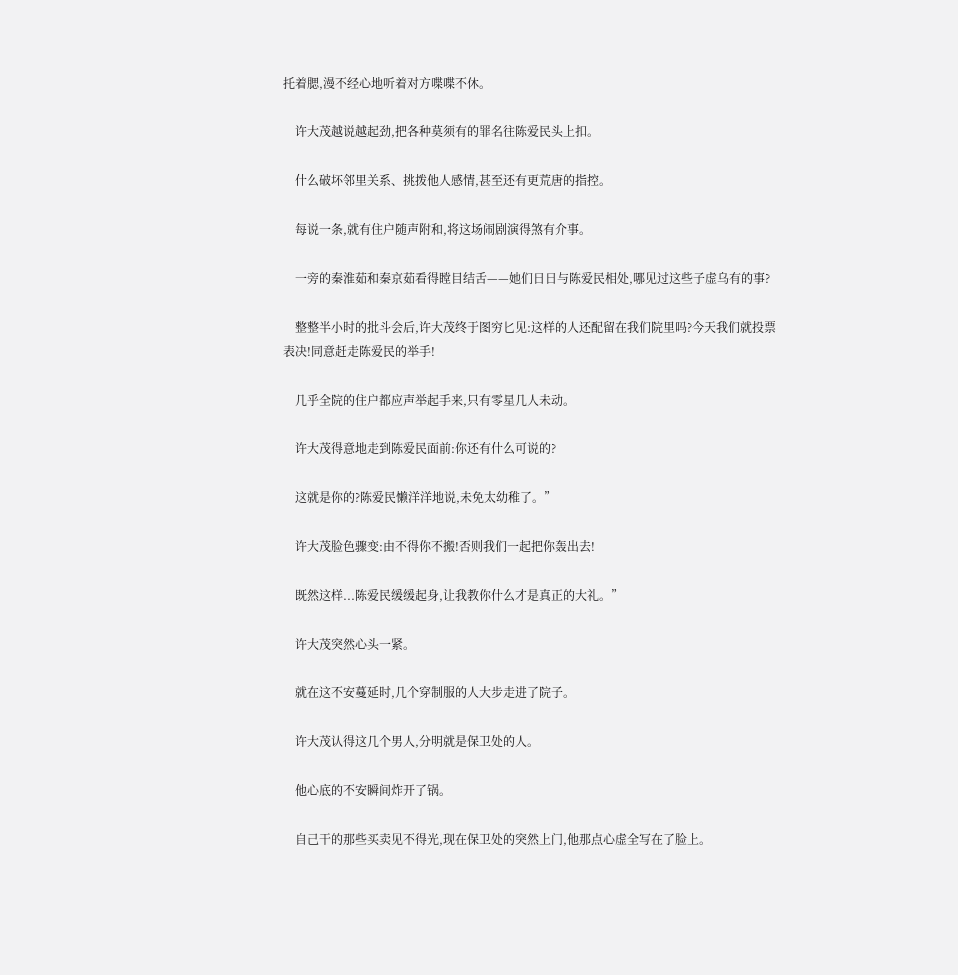托着腮,漫不经心地听着对方喋喋不休。

    许大茂越说越起劲,把各种莫须有的罪名往陈爱民头上扣。

    什么破坏邻里关系、挑拨他人感情,甚至还有更荒唐的指控。

    每说一条,就有住户随声附和,将这场闹剧演得煞有介事。

    一旁的秦淮茹和秦京茹看得瞠目结舌——她们日日与陈爱民相处,哪见过这些子虚乌有的事?

    整整半小时的批斗会后,许大茂终于图穷匕见:这样的人还配留在我们院里吗?今天我们就投票表决!同意赶走陈爱民的举手!

    几乎全院的住户都应声举起手来,只有零星几人未动。

    许大茂得意地走到陈爱民面前:你还有什么可说的?

    这就是你的?陈爱民懒洋洋地说,未免太幼稚了。”

    许大茂脸色骤变:由不得你不搬!否则我们一起把你轰出去!

    既然这样...陈爱民缓缓起身,让我教你什么才是真正的大礼。”

    许大茂突然心头一紧。

    就在这不安蔓延时,几个穿制服的人大步走进了院子。

    许大茂认得这几个男人,分明就是保卫处的人。

    他心底的不安瞬间炸开了锅。

    自己干的那些买卖见不得光,现在保卫处的突然上门,他那点心虚全写在了脸上。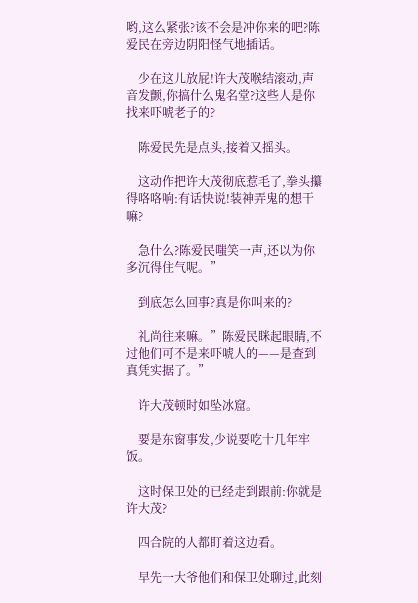哟,这么紧张?该不会是冲你来的吧?陈爱民在旁边阴阳怪气地插话。

    少在这儿放屁!许大茂喉结滚动,声音发颤,你搞什么鬼名堂?这些人是你找来吓唬老子的?

    陈爱民先是点头,接着又摇头。

    这动作把许大茂彻底惹毛了,拳头攥得咯咯响:有话快说!装神弄鬼的想干嘛?

    急什么?陈爱民嗤笑一声,还以为你多沉得住气呢。”

    到底怎么回事?真是你叫来的?

    礼尚往来嘛。”陈爱民眯起眼睛,不过他们可不是来吓唬人的——是查到真凭实据了。”

    许大茂顿时如坠冰窟。

    要是东窗事发,少说要吃十几年牢饭。

    这时保卫处的已经走到跟前:你就是许大茂?

    四合院的人都盯着这边看。

    早先一大爷他们和保卫处聊过,此刻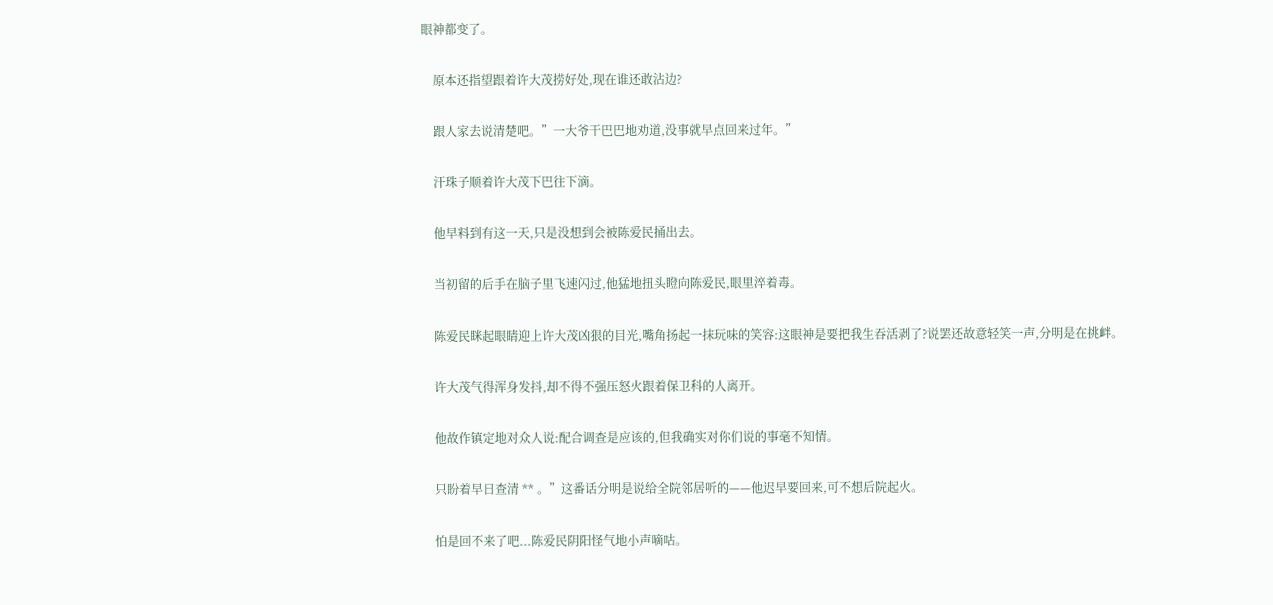眼神都变了。

    原本还指望跟着许大茂捞好处,现在谁还敢沾边?

    跟人家去说清楚吧。”一大爷干巴巴地劝道,没事就早点回来过年。”

    汗珠子顺着许大茂下巴往下滴。

    他早料到有这一天,只是没想到会被陈爱民捅出去。

    当初留的后手在脑子里飞速闪过,他猛地扭头瞪向陈爱民,眼里淬着毒。

    陈爱民眯起眼睛迎上许大茂凶狠的目光,嘴角扬起一抹玩味的笑容:这眼神是要把我生吞活剥了?说罢还故意轻笑一声,分明是在挑衅。

    许大茂气得浑身发抖,却不得不强压怒火跟着保卫科的人离开。

    他故作镇定地对众人说:配合调查是应该的,但我确实对你们说的事毫不知情。

    只盼着早日查清 ** 。”这番话分明是说给全院邻居听的——他迟早要回来,可不想后院起火。

    怕是回不来了吧...陈爱民阴阳怪气地小声嘀咕。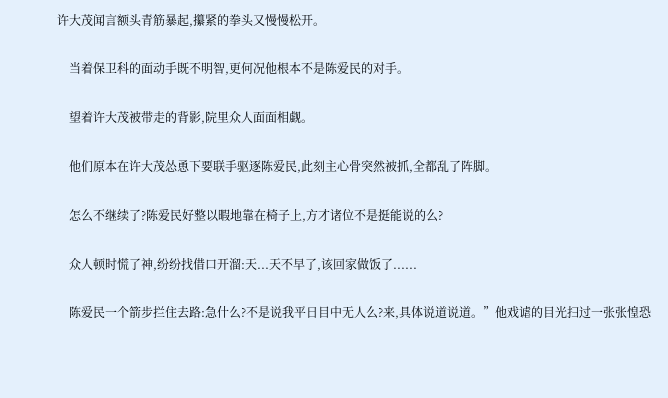许大茂闻言额头青筋暴起,攥紧的拳头又慢慢松开。

    当着保卫科的面动手既不明智,更何况他根本不是陈爱民的对手。

    望着许大茂被带走的背影,院里众人面面相觑。

    他们原本在许大茂怂恿下要联手驱逐陈爱民,此刻主心骨突然被抓,全都乱了阵脚。

    怎么不继续了?陈爱民好整以暇地靠在椅子上,方才诸位不是挺能说的么?

    众人顿时慌了神,纷纷找借口开溜:天...天不早了,该回家做饭了......

    陈爱民一个箭步拦住去路:急什么?不是说我平日目中无人么?来,具体说道说道。”他戏谑的目光扫过一张张惶恐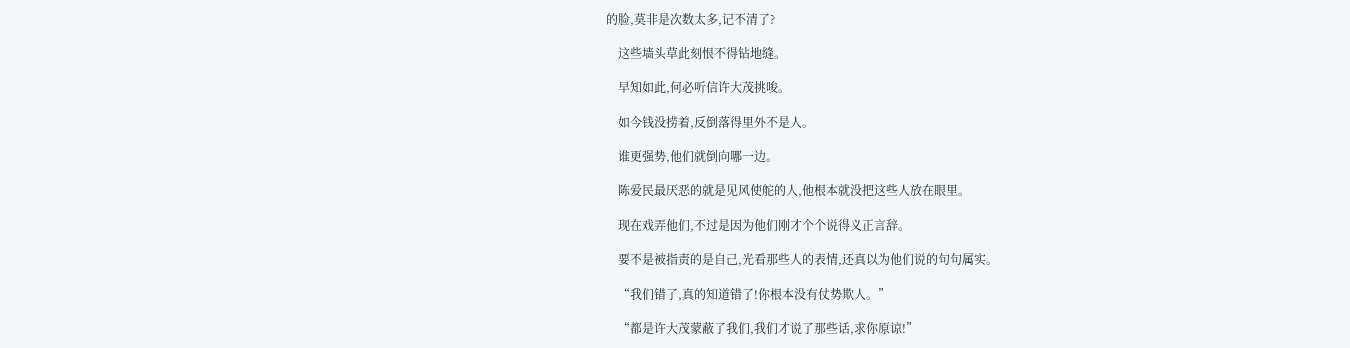的脸,莫非是次数太多,记不清了?

    这些墙头草此刻恨不得钻地缝。

    早知如此,何必听信许大茂挑唆。

    如今钱没捞着,反倒落得里外不是人。

    谁更强势,他们就倒向哪一边。

    陈爱民最厌恶的就是见风使舵的人,他根本就没把这些人放在眼里。

    现在戏弄他们,不过是因为他们刚才个个说得义正言辞。

    要不是被指责的是自己,光看那些人的表情,还真以为他们说的句句属实。

    “我们错了,真的知道错了!你根本没有仗势欺人。”

    “都是许大茂蒙蔽了我们,我们才说了那些话,求你原谅!”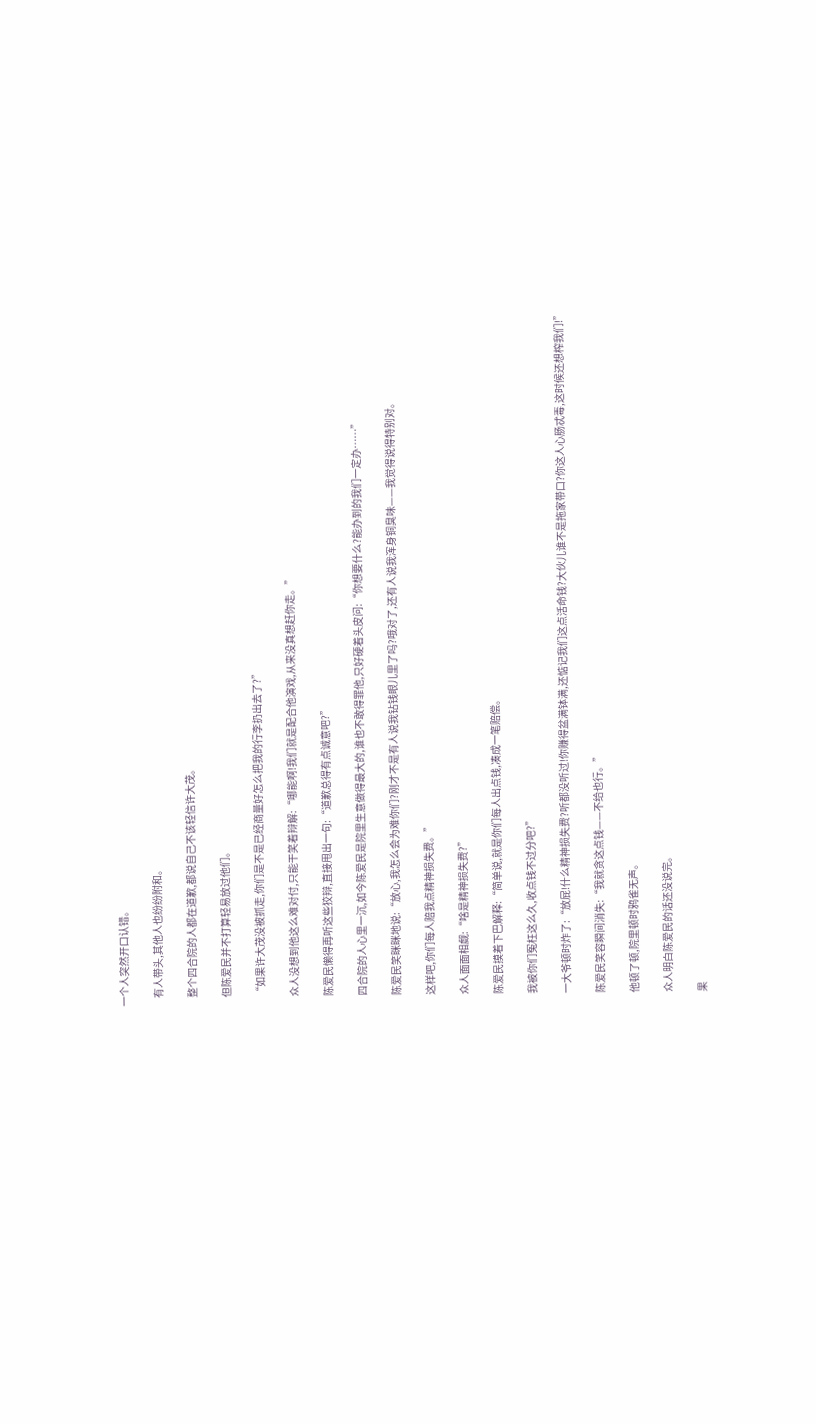一个人突然开口认错。

    有人带头,其他人也纷纷附和。

    整个四合院的人都在道歉,都说自己不该轻信许大茂。

    但陈爱民并不打算轻易放过他们。

    “如果许大茂没被抓走,你们是不是已经商量好怎么把我的行李扔出去了?”

    众人没想到他这么难对付,只能干笑着辩解:“哪能啊!我们就是配合他演戏,从来没真想赶你走。”

    陈爱民懒得再听这些狡辩,直接甩出一句:“道歉总得有点诚意吧?”

    四合院的人心里一沉,如今陈爱民是院里生意做得最大的,谁也不敢得罪他,只好硬着头皮问:“你想要什么?能办到的我们一定办……”

    陈爱民笑眯眯地说:“放心,我怎么会为难你们?刚才不是有人说我钻钱眼儿里了吗?哦对了,还有人说我浑身铜臭味——我觉得说得特别对。

    这样吧,你们每人赔我点精神损失费。”

    众人面面相觑:“啥是精神损失费?”

    陈爱民摸着下巴解释:“简单说,就是你们每人出点钱,凑成一笔赔偿。

    我被你们冤枉这么久,收点钱不过分吧?”

    一大爷顿时炸了:“放屁!什么精神损失费?听都没听过!你赚得盆满钵满,还惦记我们这点活命钱?大伙儿谁不是拖家带口?你这人心肠忒毒,这时候还想榨我们!”

    陈爱民笑容瞬间消失:“我就贪这点钱——不给也行。”

    他顿了顿,院里顿时鸦雀无声。

    众人明白陈爱民的话还没说完。

    果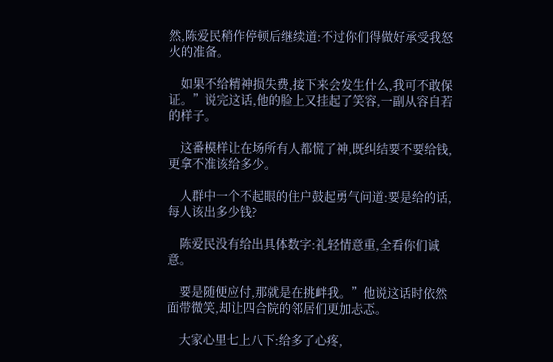然,陈爱民稍作停顿后继续道:不过你们得做好承受我怒火的准备。

    如果不给精神损失费,接下来会发生什么,我可不敢保证。”说完这话,他的脸上又挂起了笑容,一副从容自若的样子。

    这番模样让在场所有人都慌了神,既纠结要不要给钱,更拿不准该给多少。

    人群中一个不起眼的住户鼓起勇气问道:要是给的话,每人该出多少钱?

    陈爱民没有给出具体数字:礼轻情意重,全看你们诚意。

    要是随便应付,那就是在挑衅我。”他说这话时依然面带微笑,却让四合院的邻居们更加忐忑。

    大家心里七上八下:给多了心疼,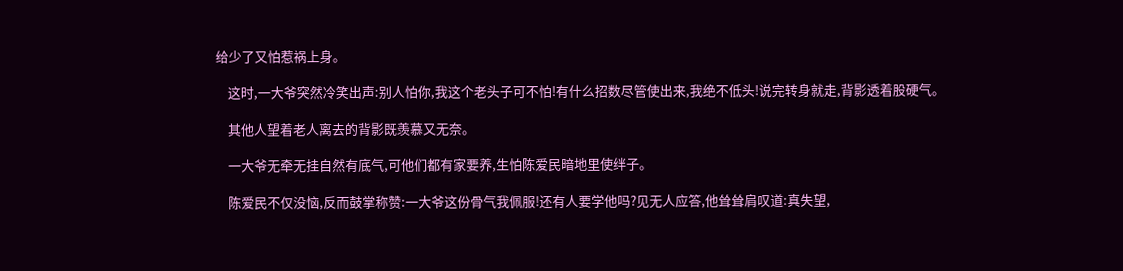给少了又怕惹祸上身。

    这时,一大爷突然冷笑出声:别人怕你,我这个老头子可不怕!有什么招数尽管使出来,我绝不低头!说完转身就走,背影透着股硬气。

    其他人望着老人离去的背影既羡慕又无奈。

    一大爷无牵无挂自然有底气,可他们都有家要养,生怕陈爱民暗地里使绊子。

    陈爱民不仅没恼,反而鼓掌称赞:一大爷这份骨气我佩服!还有人要学他吗?见无人应答,他耸耸肩叹道:真失望,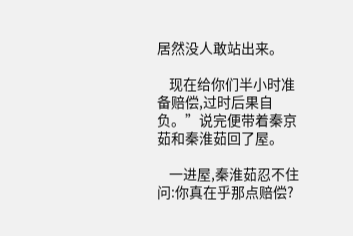居然没人敢站出来。

    现在给你们半小时准备赔偿,过时后果自负。”说完便带着秦京茹和秦淮茹回了屋。

    一进屋,秦淮茹忍不住问:你真在乎那点赔偿?